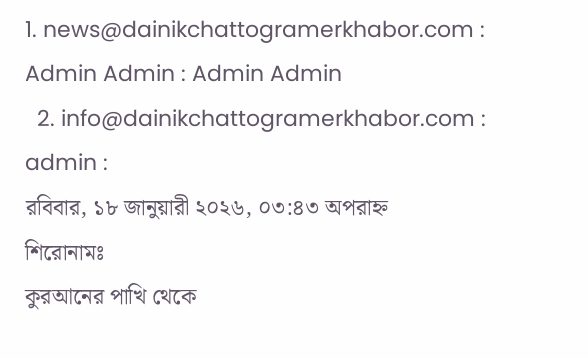1. news@dainikchattogramerkhabor.com : Admin Admin : Admin Admin
  2. info@dainikchattogramerkhabor.com : admin :
রবিবার, ১৮ জানুয়ারী ২০২৬, ০৩:৪৩ অপরাহ্ন
শিরোনামঃ
কুরআনের পাখি থেকে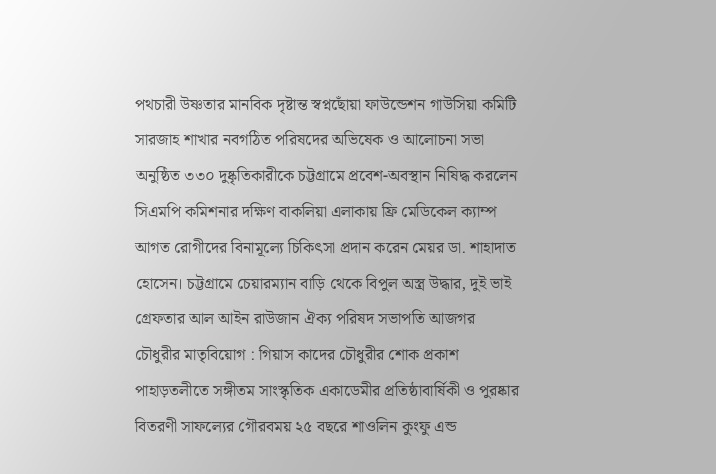পথচারী উষ্ণতার মানবিক দৃষ্টান্ত স্বপ্নছোঁয়া ফাউন্ডেশন গাউসিয়া কমিটি সারজাহ শাখার নবগঠিত পরিষদের অভিষেক ও আলোচনা সভা অনুষ্ঠিত ৩৩০ দুষ্কৃতিকারীকে চট্টগ্রামে প্রবেশ-অবস্থান নিষিদ্ধ করলেন সিএমপি কমিশনার দক্ষিণ বাকলিয়া এলাকায় ফ্রি মেডিকেল ক্যাম্প আগত রোগীদের বিনামূল্যে চিকিৎসা প্রদান করেন মেয়র ডা. শাহাদাত হোসেন। চট্টগ্রামে চেয়ারম্যান বাড়ি থেকে বিপুল অস্ত্র উদ্ধার, দুই ভাই গ্রেফতার আল আইন রাউজান ঐক্য পরিষদ সভাপতি আজগর চৌধুরীর মাতৃবিয়োগ : গিয়াস কাদের চৌধুরীর শোক প্রকাশ পাহাড়তলীতে সঙ্গীতম সাংস্কৃতিক একাডেমীর প্রতিষ্ঠাবার্ষিকী ও পুরষ্কার বিতরণী সাফল্যের গৌরবময় ২৫ বছরে শাওলিন কুংফু এন্ড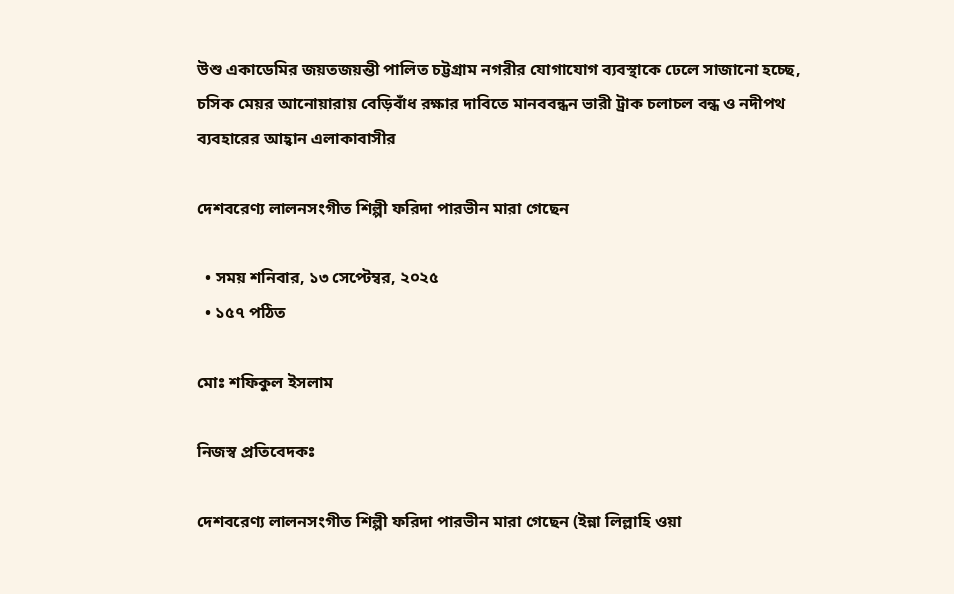উশু একাডেমির জয়তজয়ন্তী পালিত চট্টগ্রাম নগরীর যোগাযোগ ব্যবস্থাকে ঢেলে সাজানো হচ্ছে, চসিক মেয়র আনোয়ারায় বেড়িবাঁধ রক্ষার দাবিতে মানববন্ধন ভারী ট্রাক চলাচল বন্ধ ও নদীপথ ব্যবহারের আহ্বান এলাকাবাসীর

দেশবরেণ্য লালনসংগীত শিল্পী ফরিদা পারভীন মারা গেছেন

  • সময় শনিবার, ১৩ সেপ্টেম্বর, ২০২৫
  • ১৫৭ পঠিত

মোঃ শফিকুল ইসলাম

নিজস্ব প্রতিবেদকঃ

দেশবরেণ্য লালনসংগীত শিল্পী ফরিদা পারভীন মারা গেছেন (ইন্না লিল্লাহি ওয়া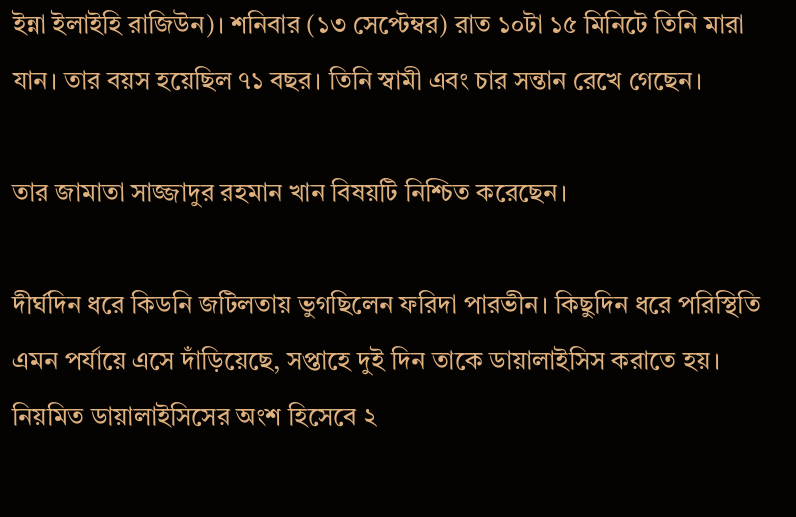ইন্না ইলাইহি রাজিউন)। শনিবার (১৩ সেপ্টেম্বর) রাত ১০টা ১৫ মিনিটে তিনি মারা যান। তার বয়স হয়েছিল ৭১ বছর। তিনি স্বামী এবং চার সন্তান রেখে গেছেন।

তার জামাতা সাজ্জাদুর রহমান খান বিষয়টি নিশ্চিত করেছেন।

দীর্ঘদিন ধরে কিডনি জটিলতায় ভুগছিলেন ফরিদা পারভীন। কিছুদিন ধরে পরিস্থিতি এমন পর্যায়ে এসে দাঁড়িয়েছে, সপ্তাহে দুই দিন তাকে ডায়ালাইসিস করাতে হয়। নিয়মিত ডায়ালাইসিসের অংশ হিসেবে ২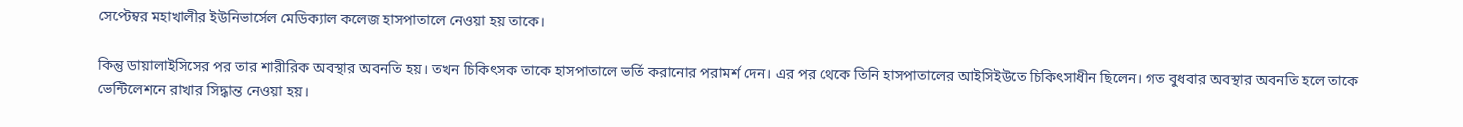সেপ্টেম্বর মহাখালীর ইউনিভার্সেল মেডিক্যাল কলেজ হাসপাতালে নেওয়া হয় তাকে।

কিন্তু ডায়ালাইসিসের পর তার শারীরিক অবস্থার অবনতি হয়। তখন চিকিৎসক তাকে হাসপাতালে ভর্তি করানোর পরামর্শ দেন। এর পর থেকে তিনি হাসপাতালের আইসিইউতে চিকিৎসাধীন ছিলেন। গত বুধবার অবস্থার অবনতি হলে তাকে ভেন্টিলেশনে রাখার সিদ্ধান্ত নেওয়া হয়।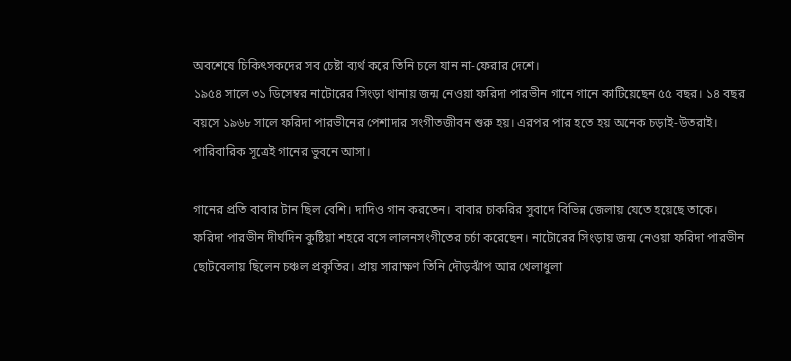অবশেষে চিকিৎসকদের সব চেষ্টা ব্যর্থ করে তিনি চলে যান না-ফেরার দেশে।
১৯৫৪ সালে ৩১ ডিসেম্বর নাটোরের সিংড়া থানায় জন্ম নেওয়া ফরিদা পারভীন গানে গানে কাটিয়েছেন ৫৫ বছর। ১৪ বছর বয়সে ১৯৬৮ সালে ফরিদা পারভীনের পেশাদার সংগীতজীবন শুরু হয়। এরপর পার হতে হয় অনেক চড়াই-উতরাই। পারিবারিক সূত্রেই গানের ভুবনে আসা।

গানের প্রতি বাবার টান ছিল বেশি। দাদিও গান করতেন। বাবার চাকরির সুবাদে বিভিন্ন জেলায় যেতে হয়েছে তাকে।
ফরিদা পারভীন দীর্ঘদিন কুষ্টিয়া শহরে বসে লালনসংগীতের চর্চা করেছেন। নাটোরের সিংড়ায় জন্ম নেওয়া ফরিদা পারভীন ছোটবেলায় ছিলেন চঞ্চল প্রকৃতির। প্রায় সারাক্ষণ তিনি দৌড়ঝাঁপ আর খেলাধুলা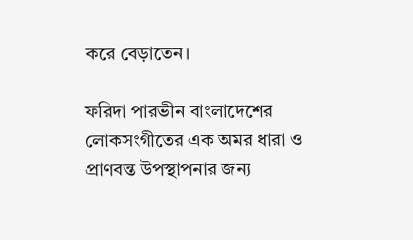করে বেড়াতেন।

ফরিদা পারভীন বাংলাদেশের লোকসংগীতের এক অমর ধারা ও প্রাণবন্ত উপস্থাপনার জন্য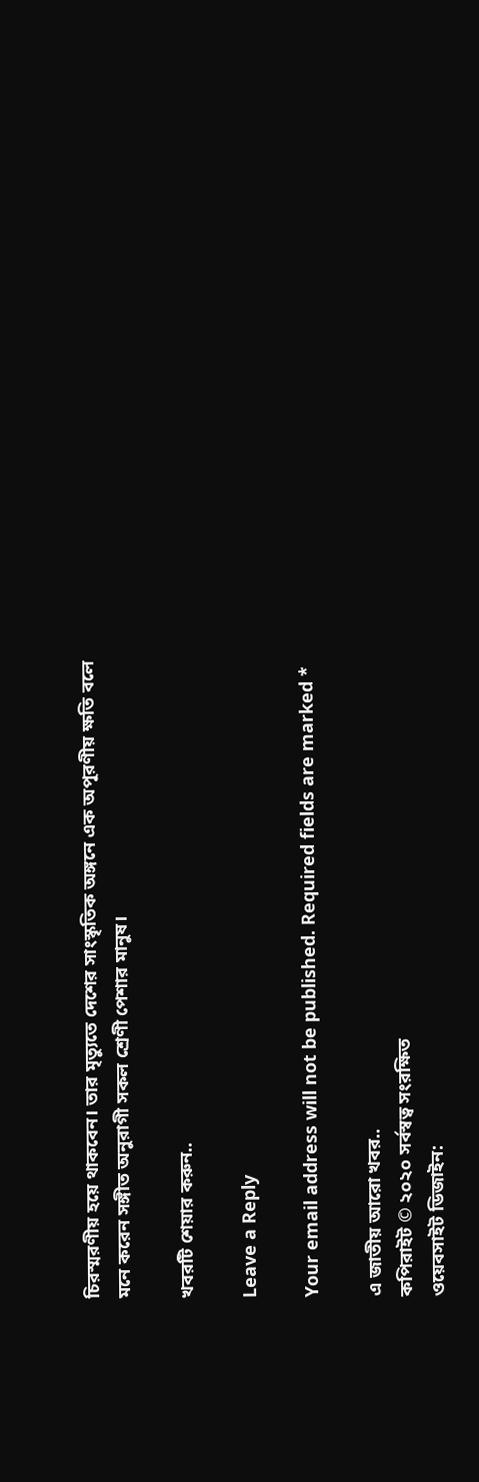চিরস্মরণীয় হয়ে থাকবেন। তার মৃত্যুতে দেশের সাংস্কৃতিক অঙ্গনে এক অপূরণীয় ক্ষতি বলে মনে করেন সঙ্গীত অনুরাগী সকল শ্রেণী পেশার মানুষ।

খবরটি শেয়ার করুন..

Leave a Reply

Your email address will not be published. Required fields are marked *

এ জাতীয় আরো খবর..
কপিরাইট © ২০২০ সর্বস্বত্ব সংরক্ষিত
ওয়েবসাইট ডিজাইন: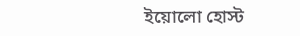ইয়োলো হোস্ট